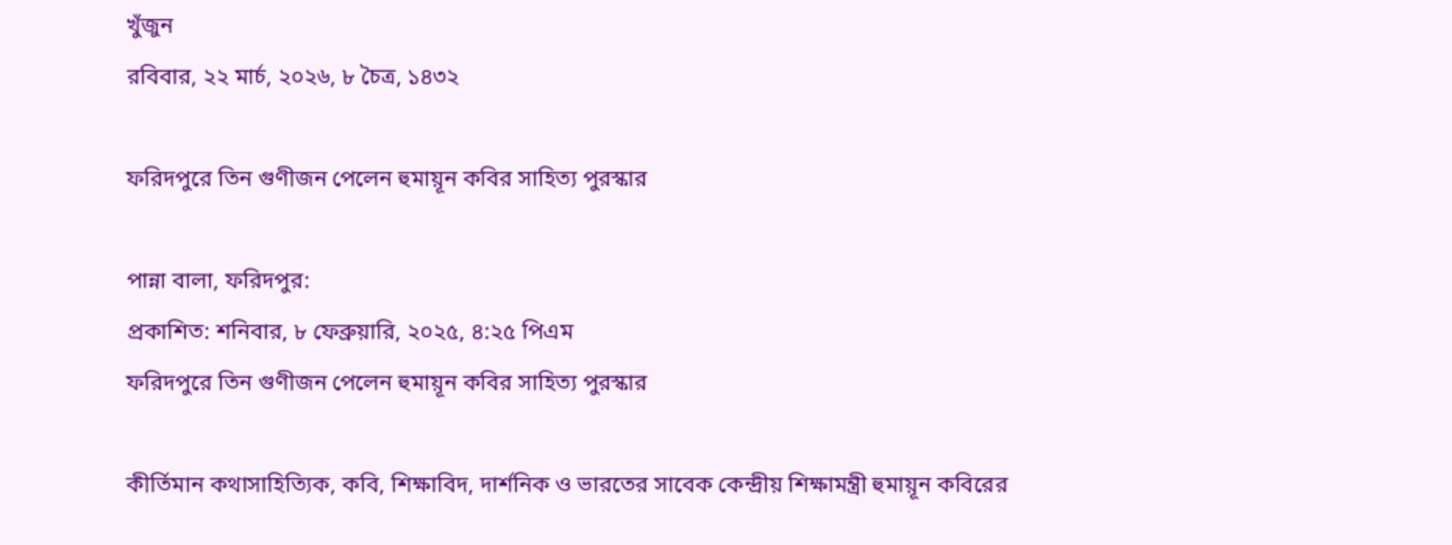খুঁজুন
রবিবার, ২২ মার্চ, ২০২৬, ৮ চৈত্র, ১৪৩২

ফরিদপুরে তিন গুণীজন পেলেন হুমায়ূন কবির সাহিত্য পুরস্কার

পান্না বালা, ফরিদপুর:
প্রকাশিত: শনিবার, ৮ ফেব্রুয়ারি, ২০২৫, ৪:২৫ পিএম
ফরিদপুরে তিন গুণীজন পেলেন হুমায়ূন কবির সাহিত্য পুরস্কার

কীর্তিমান কথাসাহিত্যিক, কবি, শিক্ষাবিদ, দার্শনিক ও ভারতের সাবেক কেন্দ্রীয় শিক্ষামন্ত্রী হুমায়ূন কবিরের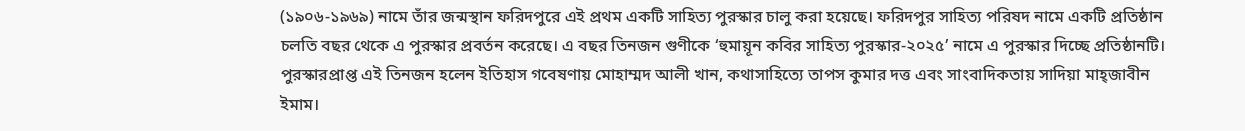(১৯০৬-১৯৬৯) নামে তাঁর জন্মস্থান ফরিদপুরে এই প্রথম একটি সাহিত্য পুরস্কার চালু করা হয়েছে। ফরিদপুর সাহিত্য পরিষদ নামে একটি প্রতিষ্ঠান চলতি বছর থেকে এ পুরস্কার প্রবর্তন করেছে। এ বছর তিনজন গুণীকে ‘হুমায়ূন কবির সাহিত্য পুরস্কার-২০২৫’ নামে এ পুরস্কার দিচ্ছে প্রতিষ্ঠানটি। পুরস্কারপ্রাপ্ত এই তিনজন হলেন ইতিহাস গবেষণায় মোহাম্মদ আলী খান, কথাসাহিত্যে তাপস কুমার দত্ত এবং সাংবাদিকতায় সাদিয়া মাহ্জাবীন ইমাম।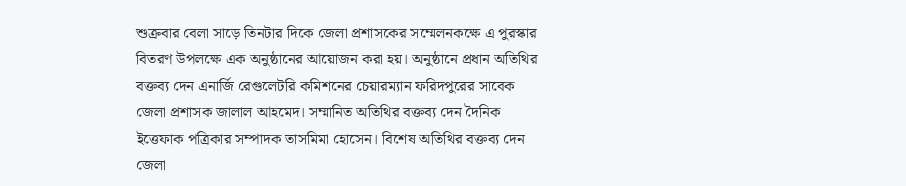শুক্রবার বেলা সাড়ে তিনটার দিকে জেলা প্রশাসকের সম্মেলনকক্ষে এ পুরস্কার বিতরণ উপলক্ষে এক অনুষ্ঠানের আয়োজন করা হয়। অনুষ্ঠানে প্রধান অতিথির বক্তব্য দেন এনার্জি রেগুলেটরি কমিশনের চেয়ারম্যান ফরিদপুরের সাবেক জেলা প্রশাসক জালাল আহমেদ। সম্মানিত অতিথির বক্তব্য দেন দৈনিক ইত্তেফাক পত্রিকার সম্পাদক তাসমিমা হোসেন। বিশেষ অতিথির বক্তব্য দেন জেলা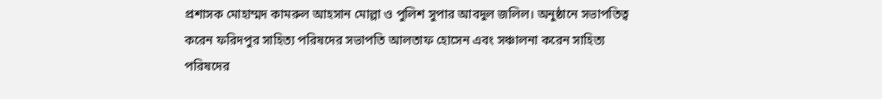প্রশাসক মোহাম্মদ কামরুল আহসান মোল্লা ও পুলিশ সুপার আবদুল জলিল। অনুষ্ঠানে সভাপতিত্ব করেন ফরিদপুর সাহিত্য পরিষদের সভাপতি আলতাফ হোসেন এবং সঞ্চালনা করেন সাহিত্য পরিষদের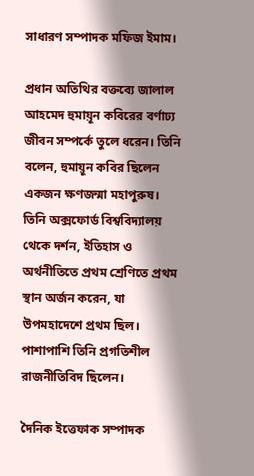সাধারণ সম্পাদক মফিজ ইমাম।

প্রধান অতিথির বক্তব্যে জালাল আহমেদ হুমায়ূন কবিরের বর্ণাঢ্য জীবন সম্পর্কে তুলে ধরেন। তিনি বলেন, হুমায়ূন কবির ছিলেন একজন ক্ষণজন্মা মহাপুরুষ। তিনি অক্সফোর্ড বিশ্ববিদ্যালয় থেকে দর্শন, ইতিহাস ও অর্থনীতিতে প্রথম শ্রেণিতে প্রথম স্থান অর্জন করেন, যা উপমহাদেশে প্রথম ছিল। পাশাপাশি তিনি প্রগতিশীল রাজনীতিবিদ ছিলেন।

দৈনিক ইত্তেফাক সম্পাদক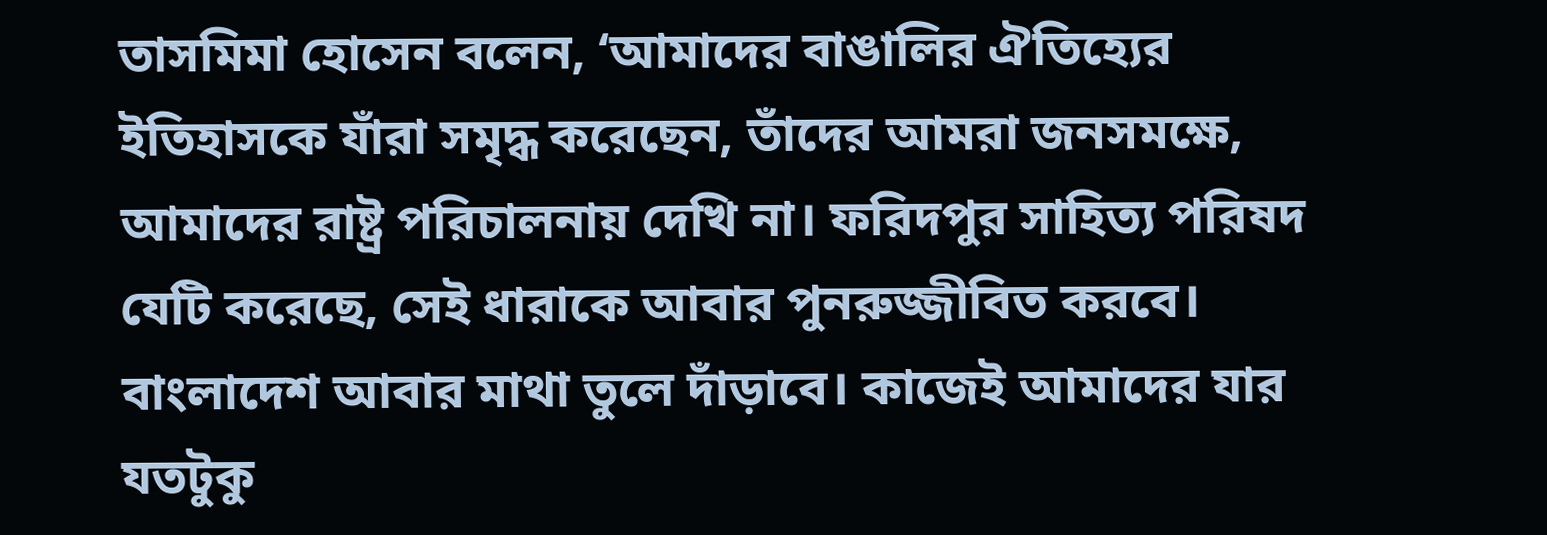তাসমিমা হোসেন বলেন, ‘আমাদের বাঙালির ঐতিহ্যের ইতিহাসকে যাঁরা সমৃদ্ধ করেছেন, তাঁদের আমরা জনসমক্ষে, আমাদের রাষ্ট্র পরিচালনায় দেখি না। ফরিদপুর সাহিত্য পরিষদ যেটি করেছে, সেই ধারাকে আবার পুনরুজ্জীবিত করবে। বাংলাদেশ আবার মাথা তুলে দাঁড়াবে। কাজেই আমাদের যার যতটুকু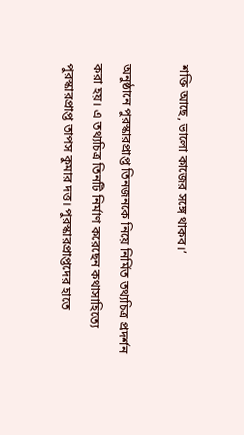শক্তি আছে, ভালো কাজের সঙ্গে থাকব।’

অনুষ্ঠানে পুরস্কারপ্রাপ্ত তিনজনকে নিয়ে নির্মিত তথ্যচিত্র প্রদর্শন করা হয়। এ তথ্যচিত্র তিনটি নির্মাণ করেছেন কথাসাহিত্যে পুরস্কারপ্রাপ্ত তাপস কুমার দত্ত। পুরস্কারপ্রাপ্তদের হাতে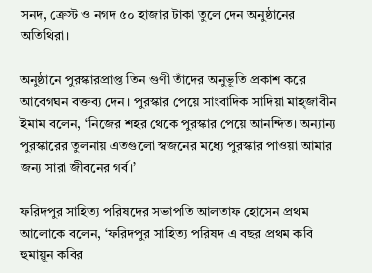সনদ, ক্রেস্ট ও নগদ ৫০ হাজার টাকা তুলে দেন অনুষ্ঠানের অতিথিরা।

অনুষ্ঠানে পুরস্কারপ্রাপ্ত তিন গুণী তাঁদের অনুভূতি প্রকাশ করে আবেগঘন বক্তব্য দেন। পুরস্কার পেয়ে সাংবাদিক সাদিয়া মাহ্জাবীন ইমাম বলেন, ‘নিজের শহর থেকে পুরস্কার পেয়ে আনন্দিত। অন্যান্য পুরস্কারের তুলনায় এতগুলো স্বজনের মধ্যে পুরস্কার পাওয়া আমার জন্য সারা জীবনের গর্ব।’

ফরিদপুর সাহিত্য পরিষদের সভাপতি আলতাফ হোসেন প্রথম আলোকে বলেন, ‘ফরিদপুর সাহিত্য পরিষদ এ বছর প্রথম কবি হুমায়ূন কবির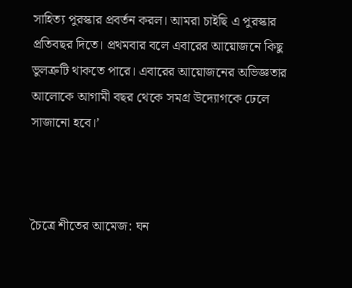সাহিত্য পুরস্কার প্রবর্তন করল। আমরা চাইছি এ পুরস্কার প্রতিবছর দিতে। প্রথমবার বলে এবারের আয়োজনে কিছু ভুলত্রুটি থাকতে পারে। এবারের আয়োজনের অভিজ্ঞতার আলোকে আগামী বছর থেকে সমগ্র উদ্যোগকে ঢেলে সাজানো হবে।’



চৈত্রে শীতের আমেজ: ঘন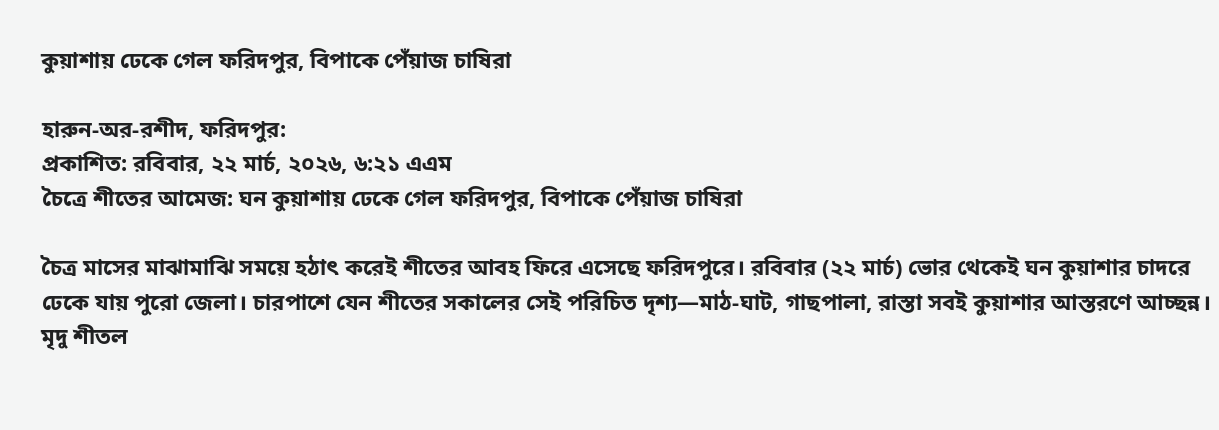কুয়াশায় ঢেকে গেল ফরিদপুর, বিপাকে পেঁয়াজ চাষিরা

হারুন-অর-রশীদ, ফরিদপুর:
প্রকাশিত: রবিবার, ২২ মার্চ, ২০২৬, ৬:২১ এএম
চৈত্রে শীতের আমেজ: ঘন কুয়াশায় ঢেকে গেল ফরিদপুর, বিপাকে পেঁয়াজ চাষিরা

চৈত্র মাসের মাঝামাঝি সময়ে হঠাৎ করেই শীতের আবহ ফিরে এসেছে ফরিদপুরে। রবিবার (২২ মার্চ) ভোর থেকেই ঘন কুয়াশার চাদরে ঢেকে যায় পুরো জেলা। চারপাশে যেন শীতের সকালের সেই পরিচিত দৃশ্য—মাঠ-ঘাট, গাছপালা, রাস্তা সবই কুয়াশার আস্তরণে আচ্ছন্ন। মৃদু শীতল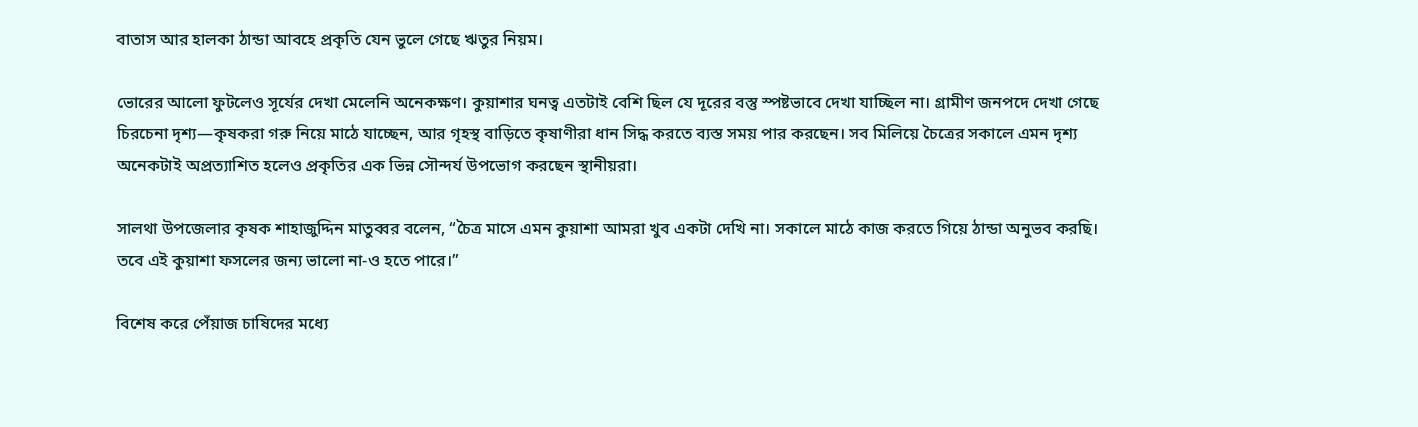বাতাস আর হালকা ঠান্ডা আবহে প্রকৃতি যেন ভুলে গেছে ঋতুর নিয়ম।

ভোরের আলো ফুটলেও সূর্যের দেখা মেলেনি অনেকক্ষণ। কুয়াশার ঘনত্ব এতটাই বেশি ছিল যে দূরের বস্তু স্পষ্টভাবে দেখা যাচ্ছিল না। গ্রামীণ জনপদে দেখা গেছে চিরচেনা দৃশ্য—কৃষকরা গরু নিয়ে মাঠে যাচ্ছেন, আর গৃহস্থ বাড়িতে কৃষাণীরা ধান সিদ্ধ করতে ব্যস্ত সময় পার করছেন। সব মিলিয়ে চৈত্রের সকালে এমন দৃশ্য অনেকটাই অপ্রত্যাশিত হলেও প্রকৃতির এক ভিন্ন সৌন্দর্য উপভোগ করছেন স্থানীয়রা।

সালথা উপজেলার কৃষক শাহাজুদ্দিন মাতুব্বর বলেন, “চৈত্র মাসে এমন কুয়াশা আমরা খুব একটা দেখি না। সকালে মাঠে কাজ করতে গিয়ে ঠান্ডা অনুভব করছি। তবে এই কুয়াশা ফসলের জন্য ভালো না-ও হতে পারে।”

বিশেষ করে পেঁয়াজ চাষিদের মধ্যে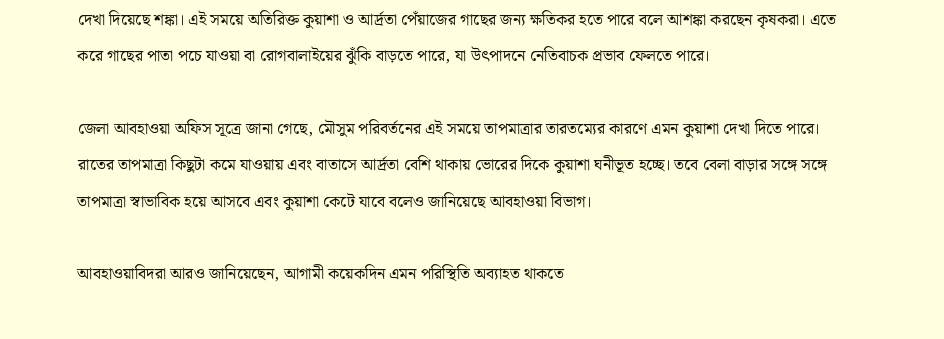দেখা দিয়েছে শঙ্কা। এই সময়ে অতিরিক্ত কুয়াশা ও আর্দ্রতা পেঁয়াজের গাছের জন্য ক্ষতিকর হতে পারে বলে আশঙ্কা করছেন কৃষকরা। এতে করে গাছের পাতা পচে যাওয়া বা রোগবালাইয়ের ঝুঁকি বাড়তে পারে, যা উৎপাদনে নেতিবাচক প্রভাব ফেলতে পারে।

জেলা আবহাওয়া অফিস সূত্রে জানা গেছে, মৌসুম পরিবর্তনের এই সময়ে তাপমাত্রার তারতম্যের কারণে এমন কুয়াশা দেখা দিতে পারে। রাতের তাপমাত্রা কিছুটা কমে যাওয়ায় এবং বাতাসে আর্দ্রতা বেশি থাকায় ভোরের দিকে কুয়াশা ঘনীভূত হচ্ছে। তবে বেলা বাড়ার সঙ্গে সঙ্গে তাপমাত্রা স্বাভাবিক হয়ে আসবে এবং কুয়াশা কেটে যাবে বলেও জানিয়েছে আবহাওয়া বিভাগ।

আবহাওয়াবিদরা আরও জানিয়েছেন, আগামী কয়েকদিন এমন পরিস্থিতি অব্যাহত থাকতে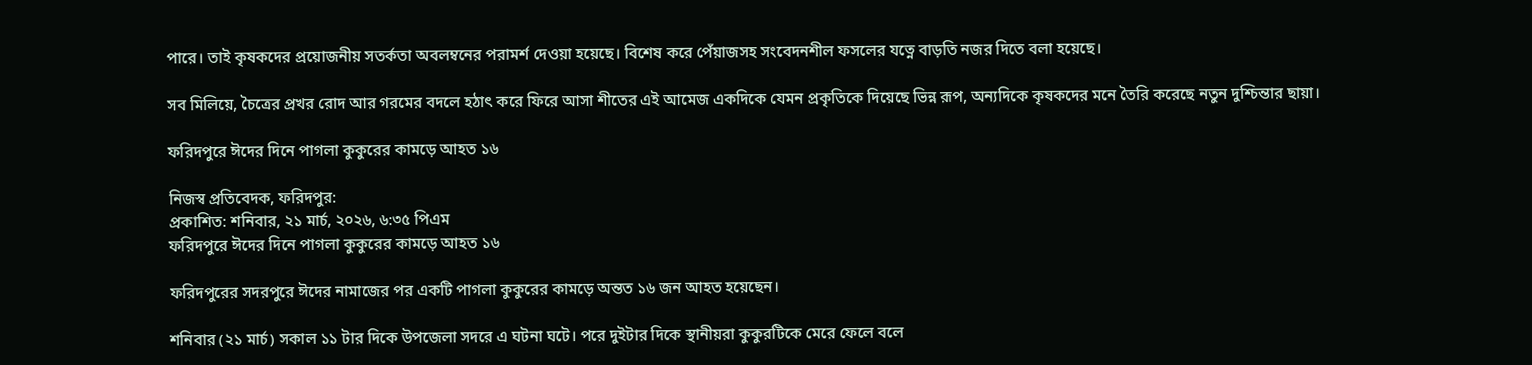পারে। তাই কৃষকদের প্রয়োজনীয় সতর্কতা অবলম্বনের পরামর্শ দেওয়া হয়েছে। বিশেষ করে পেঁয়াজসহ সংবেদনশীল ফসলের যত্নে বাড়তি নজর দিতে বলা হয়েছে।

সব মিলিয়ে, চৈত্রের প্রখর রোদ আর গরমের বদলে হঠাৎ করে ফিরে আসা শীতের এই আমেজ একদিকে যেমন প্রকৃতিকে দিয়েছে ভিন্ন রূপ, অন্যদিকে কৃষকদের মনে তৈরি করেছে নতুন দুশ্চিন্তার ছায়া।

ফরিদপুরে ঈদের দিনে পাগলা কুকুরের কামড়ে আহত ১৬

নিজস্ব প্রতিবেদক, ফরিদপুর:
প্রকাশিত: শনিবার, ২১ মার্চ, ২০২৬, ৬:৩৫ পিএম
ফরিদপুরে ঈদের দিনে পাগলা কুকুরের কামড়ে আহত ১৬

ফরিদপুরের সদরপুরে ঈদের নামাজের পর একটি পাগলা কুকুরের কামড়ে অন্তত ১৬ জন আহত হয়েছেন।

শনিবার (২১ মার্চ) সকাল ১১ টার দিকে উপজেলা সদরে এ ঘটনা ঘটে। পরে দুইটার দিকে স্থানীয়রা কুকুরটিকে মেরে ফেলে বলে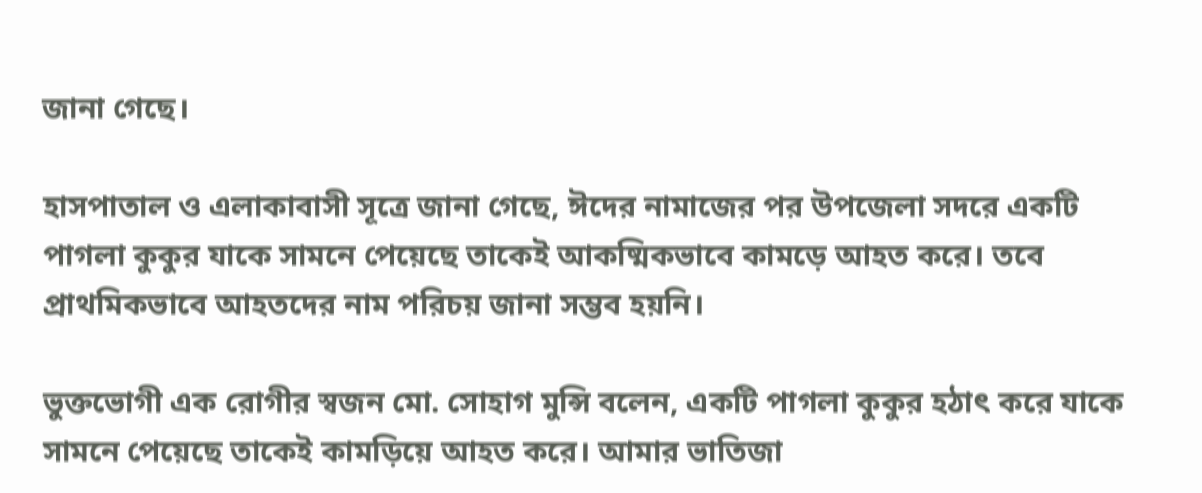জানা গেছে।

হাসপাতাল ও এলাকাবাসী সূত্রে জানা গেছে, ঈদের নামাজের পর উপজেলা সদরে একটি পাগলা কুকুর যাকে সামনে পেয়েছে তাকেই আকষ্মিকভাবে কামড়ে আহত করে। তবে প্রাথমিকভাবে আহতদের নাম পরিচয় জানা সম্ভব হয়নি।

ভুক্তভোগী এক রোগীর স্বজন মো. সোহাগ মুন্সি বলেন, একটি পাগলা কুকুর হঠাৎ করে যাকে সামনে পেয়েছে তাকেই কামড়িয়ে আহত করে। আমার ভাতিজা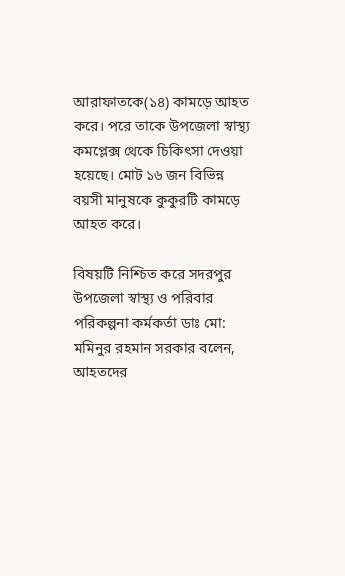আরাফাতকে(১৪) কামড়ে আহত করে। পরে তাকে উপজেলা স্বাস্থ্য কমপ্লেক্স থেকে চিকিৎসা দেওয়া হয়েছে। মোট ১৬ জন বিভিন্ন বয়সী মানুষকে কুকুরটি কামড়ে আহত করে।

বিষয়টি নিশ্চিত করে সদরপুর উপজেলা স্বাস্থ্য ও পরিবার পরিকল্পনা কর্মকর্তা ডাঃ মো: মমিনুর রহমান সরকার বলেন, আহতদের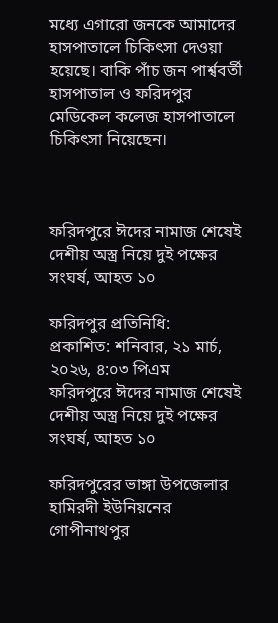মধ্যে এগারো জনকে আমাদের হাসপাতালে চিকিৎসা দেওয়া হয়েছে। বাকি পাঁচ জন পার্শ্ববর্তী হাসপাতাল ও ফরিদপুর মেডিকেল কলেজ হাসপাতালে চিকিৎসা নিয়েছেন।



ফরিদপুরে ঈদের নামাজ শেষেই দেশীয় অস্ত্র নিয়ে দুই পক্ষের সংঘর্ষ, আহত ১০

ফরিদপুর প্রতিনিধি:
প্রকাশিত: শনিবার, ২১ মার্চ, ২০২৬, ৪:০৩ পিএম
ফরিদপুরে ঈদের নামাজ শেষেই দেশীয় অস্ত্র নিয়ে দুই পক্ষের সংঘর্ষ, আহত ১০

ফরিদপুরের ভাঙ্গা উপজেলার হামিরদী ইউনিয়নের গোপীনাথপুর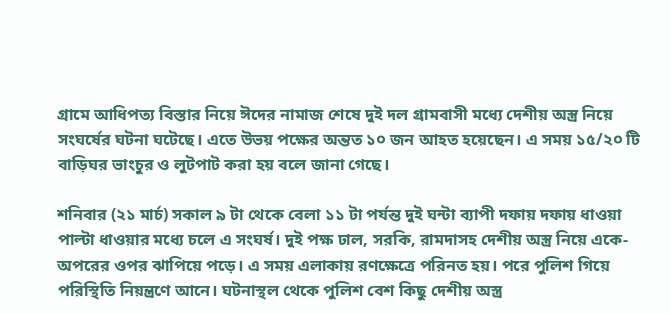গ্রামে আধিপত্য বিস্তার নিয়ে ঈদের নামাজ শেষে দুই দল গ্রামবাসী মধ্যে দেশীয় অস্ত্র নিয়ে সংঘর্ষের ঘটনা ঘটেছে। এতে উভয় পক্ষের অন্তত ১০ জন আহত হয়েছেন। এ সময় ১৫/২০ টি বাড়িঘর ভাংচুর ও লুটপাট করা হয় বলে জানা গেছে।

শনিবার (২১ মার্চ) সকাল ৯ টা থেকে বেলা ১১ টা পর্যন্ত দুই ঘন্টা ব্যাপী দফায় দফায় ধাওয়া পাল্টা ধাওয়ার মধ্যে চলে এ সংঘর্ষ। দুই পক্ষ ঢাল, সরকি, রামদাসহ দেশীয় অস্ত্র নিয়ে একে-অপরের ওপর ঝাপিয়ে পড়ে। এ সময় এলাকায় রণক্ষেত্রে পরিনত হয়। পরে পুলিশ গিয়ে পরিস্থিতি নিয়ন্ত্রণে আনে। ঘটনাস্থল থেকে পুলিশ বেশ কিছু দেশীয় অস্ত্র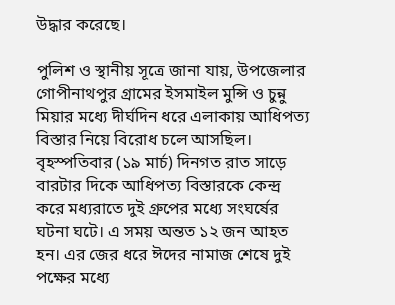উদ্ধার করেছে।

পুলিশ ও স্থানীয় সূত্রে জানা যায়, উপজেলার গোপীনাথপুর গ্রামের ইসমাইল মুন্সি ও চুন্নু মিয়ার মধ্যে দীর্ঘদিন ধরে এলাকায় আধিপত্য বিস্তার নিয়ে বিরোধ চলে আসছিল। বৃহস্পতিবার (১৯ মার্চ) দিনগত রাত সাড়ে বারটার দিকে আধিপত্য বিস্তারকে কেন্দ্র করে মধ্যরাতে দুই গ্রুপের মধ্যে সংঘর্ষের ঘটনা ঘটে। এ সময় অন্তত ১২ জন আহত হন। এর জের ধরে ঈদের নামাজ শেষে দুই পক্ষের মধ্যে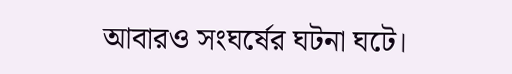আবারও সংঘর্ষের ঘটনা ঘটে।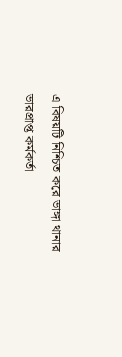এ বিষয়টি নিশ্চিত করে ভাঙ্গা থানার ভারপ্রাপ্ত কর্মকর্তা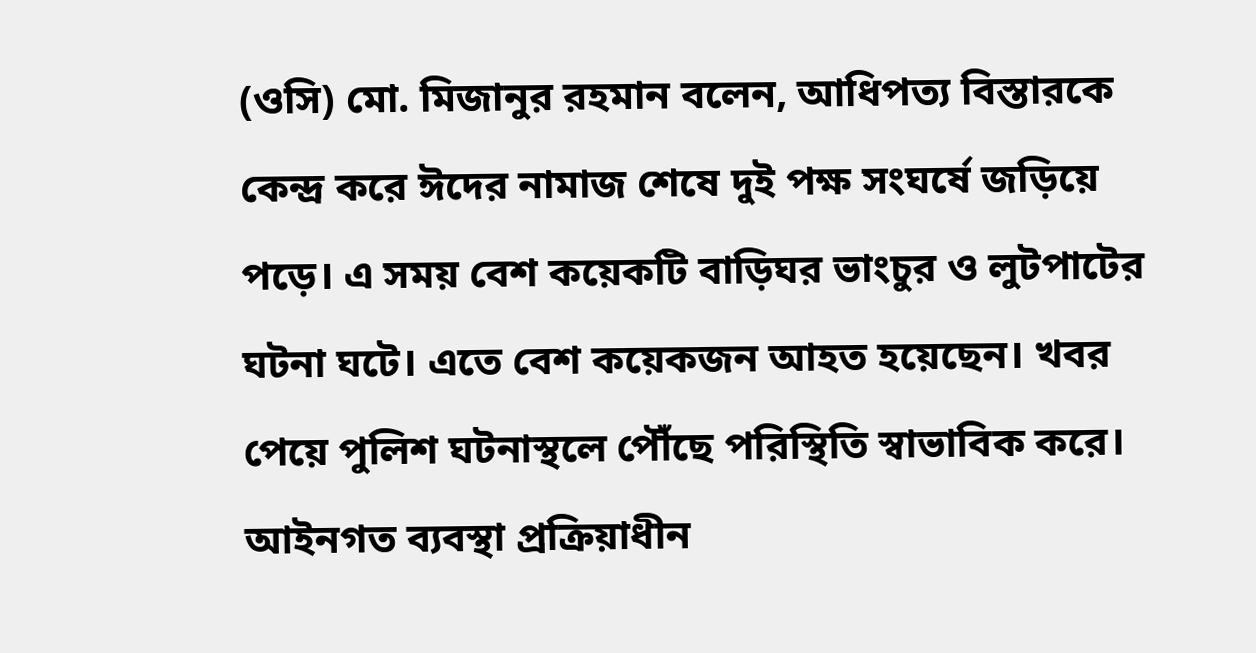(ওসি) মো. মিজানুর রহমান বলেন, আধিপত্য বিস্তারকে কেন্দ্র করে ঈদের নামাজ শেষে দুই পক্ষ সংঘর্ষে জড়িয়ে পড়ে। এ সময় বেশ কয়েকটি বাড়িঘর ভাংচুর ও লুটপাটের ঘটনা ঘটে। এতে বেশ কয়েকজন আহত হয়েছেন। খবর পেয়ে পুলিশ ঘটনাস্থলে পৌঁছে পরিস্থিতি স্বাভাবিক করে। আইনগত ব্যবস্থা প্রক্রিয়াধীন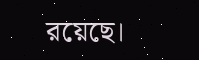রয়েছে।